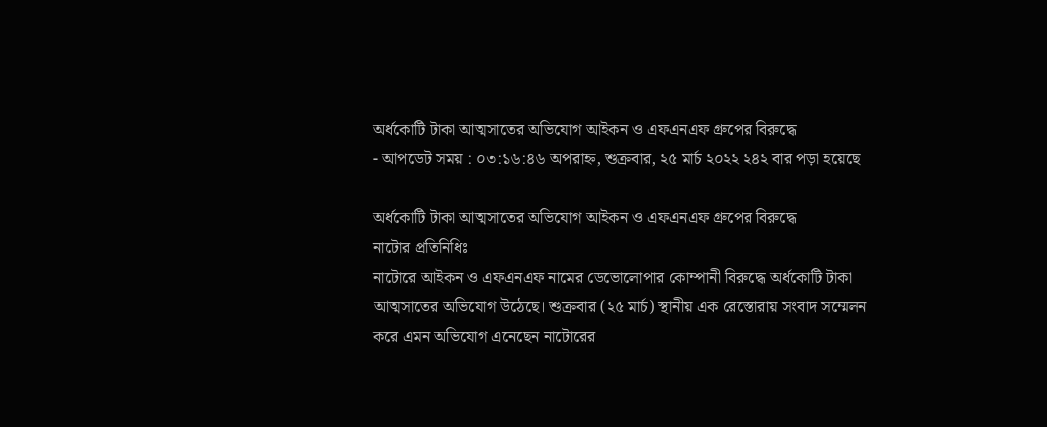অর্ধকোটি টাকা আত্মসাতের অভিযোগ আইকন ও এফএনএফ গ্রুপের বিরুদ্ধে
- আপডেট সময় : ০৩:১৬:৪৬ অপরাহ্ন, শুক্রবার, ২৫ মার্চ ২০২২ ২৪২ বার পড়া হয়েছে

অর্ধকোটি টাকা আত্মসাতের অভিযোগ আইকন ও এফএনএফ গ্রুপের বিরুদ্ধে
নাটোর প্রতিনিধিঃ
নাটোরে আইকন ও এফএনএফ নামের ডেভোলোপার কোম্পানী বিরুদ্ধে অর্ধকোটি টাকা আত্মসাতের অভিযোগ উঠেছে। শুক্রবার (২৫ মার্চ) স্থানীয় এক রেস্তোরায় সংবাদ সম্মেলন করে এমন অভিযোগ এনেছেন নাটোরের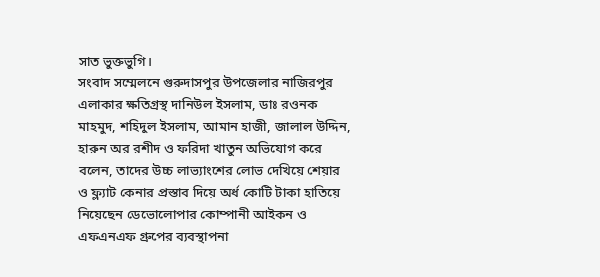সাত ভুক্তভুগি।
সংবাদ সম্মেলনে গুরুদাসপুর উপজেলার নাজিরপুর এলাকার ক্ষতিগ্রস্থ দানিউল ইসলাম, ডাঃ রওনক মাহমুদ, শহিদুল ইসলাম, আমান হাজী, জালাল উদ্দিন, হারুন অর রশীদ ও ফরিদা খাতুন অভিযোগ করে বলেন, তাদের উচ্চ লাভ্যাংশের লোভ দেখিয়ে শেয়ার ও ফ্ল্যাট কেনার প্রস্তাব দিয়ে অর্ধ কোটি টাকা হাতিয়ে নিয়েছেন ডেভোলোপার কোম্পানী আইকন ও এফএনএফ গ্রুপের ব্যবস্থাপনা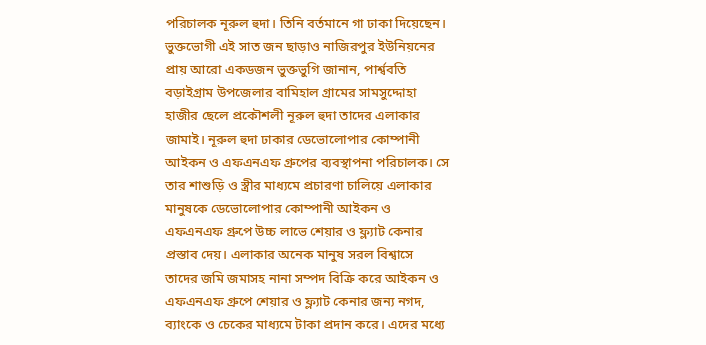পরিচালক নূরুল হুদা। তিনি বর্তমানে গা ঢাকা দিয়েছেন।
ভুক্তভোগী এই সাত জন ছাড়াও নাজিরপুর ইউনিয়নের প্রায় আরো একডজন ভুক্তভুগি জানান, পার্শ্ববতি বড়াইগ্রাম উপজেলার বামিহাল গ্রামের সামসুদ্দোহা হাজীর ছেলে প্রকৌশলী নূরুল হুদা তাদের এলাকার জামাই। নূরুল হুদা ঢাকার ডেভোলোপার কোম্পানী আইকন ও এফএনএফ গ্রুপের ব্যবস্থাপনা পরিচালক। সে তার শাশুড়ি ও স্ত্রীর মাধ্যমে প্রচারণা চালিয়ে এলাকার মানুষকে ডেভোলোপার কোম্পানী আইকন ও এফএনএফ গ্রুপে উচ্চ লাভে শেয়ার ও ফ্ল্যাট কেনার প্রস্তাব দেয়। এলাকার অনেক মানুষ সরল বিশ্বাসে তাদের জমি জমাসহ নানা সম্পদ বিক্রি করে আইকন ও এফএনএফ গ্রুপে শেয়ার ও ফ্ল্যাট কেনার জন্য নগদ, ব্যাংকে ও চেকের মাধ্যমে টাকা প্রদান করে। এদের মধ্যে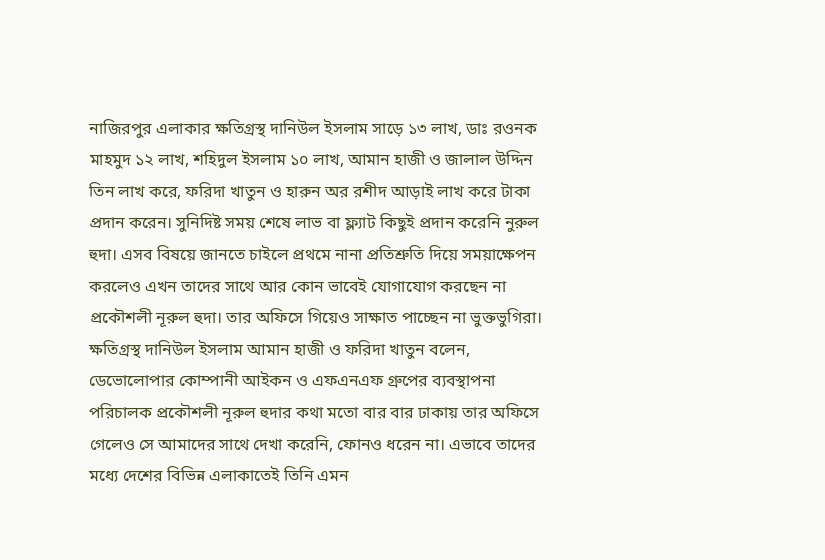নাজিরপুর এলাকার ক্ষতিগ্রস্থ দানিউল ইসলাম সাড়ে ১৩ লাখ, ডাঃ রওনক মাহমুদ ১২ লাখ, শহিদুল ইসলাম ১০ লাখ, আমান হাজী ও জালাল উদ্দিন তিন লাখ করে, ফরিদা খাতুন ও হারুন অর রশীদ আড়াই লাখ করে টাকা প্রদান করেন। সুনিদিষ্ট সময় শেষে লাভ বা ফ্ল্যাট কিছুই প্রদান করেনি নুরুল হুদা। এসব বিষয়ে জানতে চাইলে প্রথমে নানা প্রতিশ্রুতি দিয়ে সময়াক্ষেপন করলেও এখন তাদের সাথে আর কোন ভাবেই যোগাযোগ করছেন না প্রকৌশলী নূরুল হুদা। তার অফিসে গিয়েও সাক্ষাত পাচ্ছেন না ভুক্তভুগিরা।
ক্ষতিগ্রস্থ দানিউল ইসলাম আমান হাজী ও ফরিদা খাতুন বলেন, ডেভোলোপার কোম্পানী আইকন ও এফএনএফ গ্রুপের ব্যবস্থাপনা পরিচালক প্রকৌশলী নূরুল হুদার কথা মতো বার বার ঢাকায় তার অফিসে গেলেও সে আমাদের সাথে দেখা করেনি, ফোনও ধরেন না। এভাবে তাদের মধ্যে দেশের বিভিন্ন এলাকাতেই তিনি এমন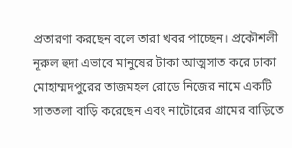প্রতারণা করছেন বলে তারা খবর পাচ্ছেন। প্রকৌশলী নূরুল হুদা এভাবে মানুষের টাকা আত্মসাত করে ঢাকা মোহাম্মদপুরের তাজমহল রোডে নিজের নামে একটি সাততলা বাড়ি করেছেন এবং নাটোরের গ্রামের বাড়িতে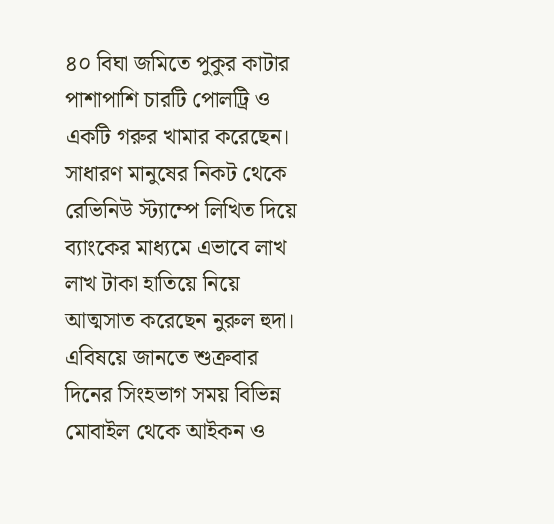৪০ বিঘা জমিতে পুকুর কাটার পাশাপাশি চারটি পোলট্রি ও একটি গরুর খামার করেছেন। সাধারণ মানুষের নিকট থেকে রেভিনিউ স্ট্যাম্পে লিখিত দিয়ে ব্যাংকের মাধ্যমে এভাবে লাখ লাখ টাকা হাতিয়ে নিয়ে আত্মসাত করেছেন নুরুল হুদা।
এবিষয়ে জানতে শুক্রবার দিনের সিংহভাগ সময় বিভিন্ন মোবাইল থেকে আইকন ও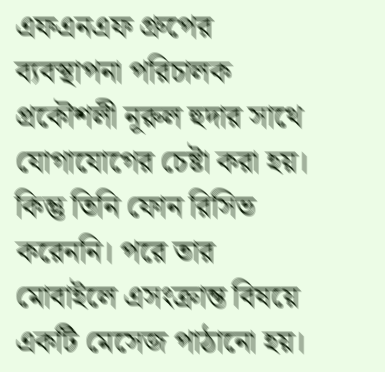এফএনএফ গ্রুপের ব্যবস্থাপনা পরিচালক প্রকৌশলী নূরুল হুদার সাথে যোগাযোগের চেষ্টা করা হয়। কিন্তু তিনি ফোন রিসিভ করেননি। পরে তার মোবাইলে এসংক্রান্ত বিষয়ে একটি মেসেজ পাঠানো হয়।